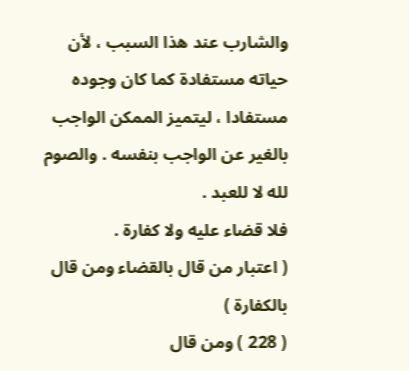والشارب عند هذا السبب ، لأن حياته مستفادة كما كان وجوده مستفادا ، ليتميز الممكن الواجب بالغير عن الواجب بنفسه . والصوم لله لا للعبد .
فلا قضاء عليه ولا كفارة .
( اعتبار من قال بالقضاء ومن قال بالكفارة )
( 228 ) ومن قال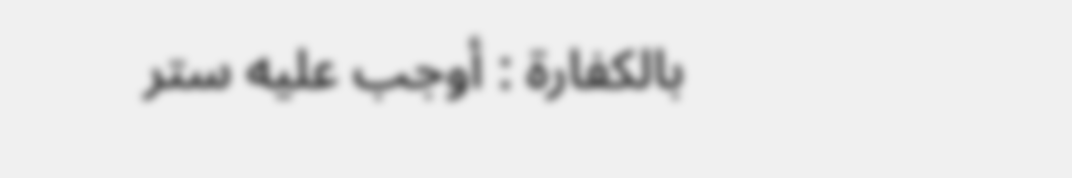بالكفارة : أوجب عليه ستر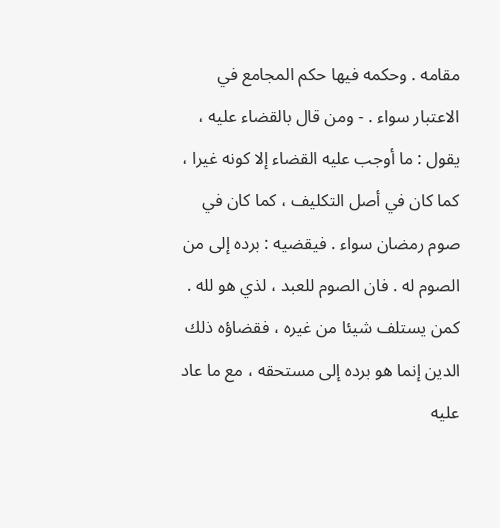مقامه . وحكمه فيها حكم المجامع في الاعتبار سواء . - ومن قال بالقضاء عليه ، يقول : ما أوجب عليه القضاء إلا كونه غيرا ، كما كان في أصل التكليف ، كما كان في صوم رمضان سواء . فيقضيه : برده إلى من الصوم له . فان الصوم للعبد ، لذي هو لله . كمن يستلف شيئا من غيره ، فقضاؤه ذلك الدين إنما هو برده إلى مستحقه ، مع ما عاد عليه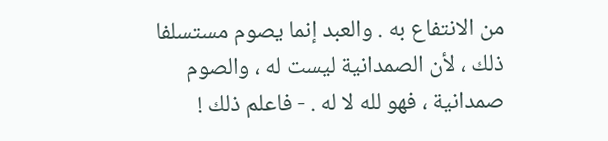من الانتفاع به . والعبد إنما يصوم مستسلفا ذلك ، لأن الصمدانية ليست له ، والصوم صمدانية ، فهو لله لا له . - فاعلم ذلك !